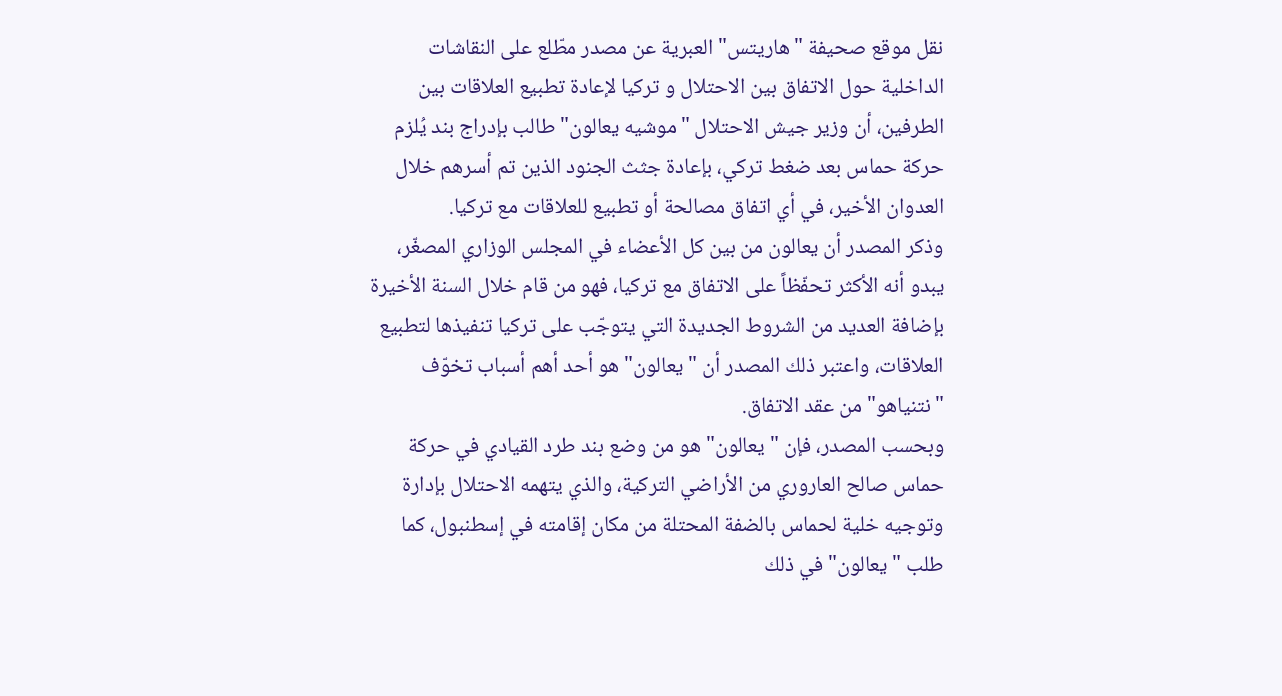نقل موقع صحيفة "هاريتس" العبرية عن مصدر مطّلع على النقاشات الداخلية حول الاتفاق بين الاحتلال و تركيا لإعادة تطبيع العلاقات بين الطرفين، أن وزير جيش الاحتلال "موشيه يعالون" طالب بإدراج بند يُلزم حركة حماس بعد ضغط تركي، بإعادة جثث الجنود الذين تم أسرهم خلال العدوان الأخير، في أي اتفاق مصالحة أو تطبيع للعلاقات مع تركيا.
وذكر المصدر أن يعالون من بين كل الأعضاء في المجلس الوزاري المصغّر، يبدو أنه الأكثر تحفّظاً على الاتفاق مع تركيا، فهو من قام خلال السنة الأخيرة بإضافة العديد من الشروط الجديدة التي يتوجّب على تركيا تنفيذها لتطبيع العلاقات، واعتبر ذلك المصدر أن "يعالون" هو أحد أهم أسباب تخوّف "نتنياهو" من عقد الاتفاق.
وبحسب المصدر، فإن "يعالون" هو من وضع بند طرد القيادي في حركة حماس صالح العاروري من الأراضي التركية، والذي يتهمه الاحتلال بإدارة وتوجيه خلية لحماس بالضفة المحتلة من مكان إقامته في إسطنبول، كما طلب "يعالون" في ذلك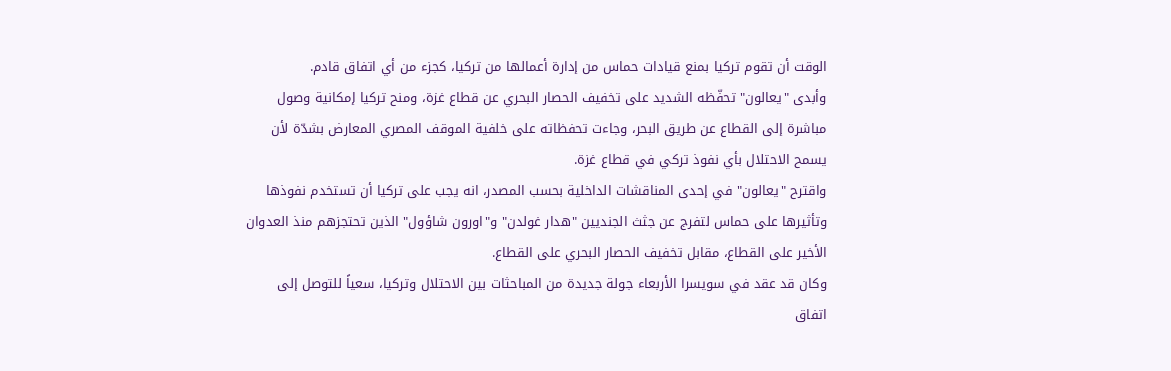الوقت أن تقوم تركيا بمنع قيادات حماس من إدارة أعمالها من تركيا، كجزء من أي اتفاق قادم.
وأبدى "يعالون" تحفّظه الشديد على تخفيف الحصار البحري عن قطاع غزة، ومنح تركيا إمكانية وصول مباشرة إلى القطاع عن طريق البحر، وجاءت تحفظاته على خلفية الموقف المصري المعارض بشدّة لأن يسمح الاحتلال بأي نفوذ تركي في قطاع غزة.
واقترح "يعالون" في إحدى المناقشات الداخلية بحسب المصدر، انه يجب على تركيا أن تستخدم نفوذها وتأثيرها على حماس لتفرج عن جثث الجنديين "هدار غولدن" و"اورون شاؤول" الذين تحتجزهم منذ العدوان الأخير على القطاع، مقابل تخفيف الحصار البحري على القطاع.
وكان قد عقد في سويسرا الأربعاء جولة جديدة من المباحثات بين الاحتلال وتركيا، سعياً للتوصل إلى اتفاق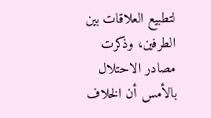لتطبيع العلاقات بين الطرفين، وذكرت مصادر الاحتلال بالأمس أن الخلاف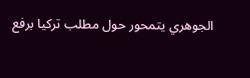الجوهري يتمحور حول مطلب تركيا برفع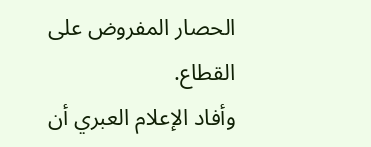الحصار المفروض على القطاع.
وأفاد الإعلام العبري أن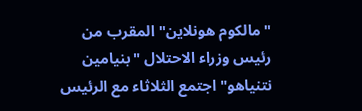"مالكوم هونلاين" المقرب من رئيس وزراء الاحتلال "بنيامين نتنياهو" اجتمع الثلاثاء مع الرئيس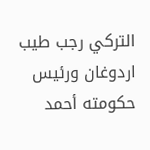التركي رجب طيب اردوغان ورئيس حكومته أحمد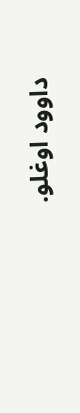داوود اوغلو.